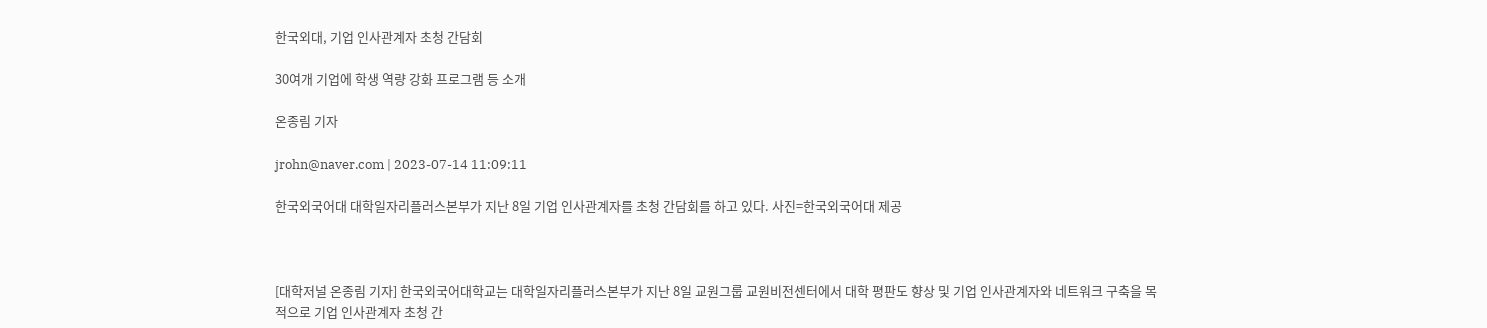한국외대, 기업 인사관계자 초청 간담회

30여개 기업에 학생 역량 강화 프로그램 등 소개

온종림 기자

jrohn@naver.com | 2023-07-14 11:09:11

한국외국어대 대학일자리플러스본부가 지난 8일 기업 인사관계자를 초청 간담회를 하고 있다. 사진=한국외국어대 제공



[대학저널 온종림 기자] 한국외국어대학교는 대학일자리플러스본부가 지난 8일 교원그룹 교원비전센터에서 대학 평판도 향상 및 기업 인사관계자와 네트워크 구축을 목적으로 기업 인사관계자 초청 간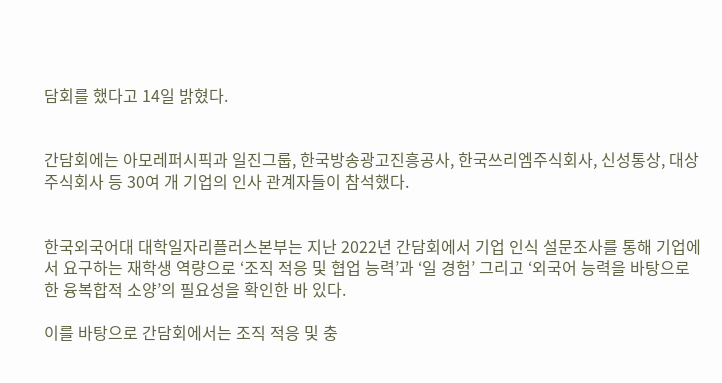담회를 했다고 14일 밝혔다.


간담회에는 아모레퍼시픽과 일진그룹, 한국방송광고진흥공사, 한국쓰리엠주식회사, 신성통상, 대상주식회사 등 30여 개 기업의 인사 관계자들이 참석했다.


한국외국어대 대학일자리플러스본부는 지난 2022년 간담회에서 기업 인식 설문조사를 통해 기업에서 요구하는 재학생 역량으로 ‘조직 적응 및 협업 능력’과 ‘일 경험’ 그리고 ‘외국어 능력을 바탕으로 한 융복합적 소양’의 필요성을 확인한 바 있다.

이를 바탕으로 간담회에서는 조직 적응 및 충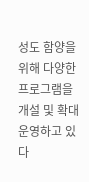성도 함양을 위해 다양한 프로그램을 개설 및 확대 운영하고 있다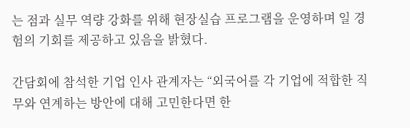는 점과 실무 역량 강화를 위해 현장실습 프로그램을 운영하며 일 경험의 기회를 제공하고 있음을 밝혔다.

간담회에 참석한 기업 인사 관계자는 “외국어를 각 기업에 적합한 직무와 연계하는 방안에 대해 고민한다면 한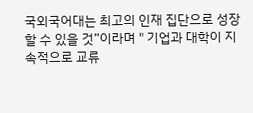국외국어대는 최고의 인재 집단으로 성장할 수 있을 것”이라며 " 기업과 대학이 지속적으로 교류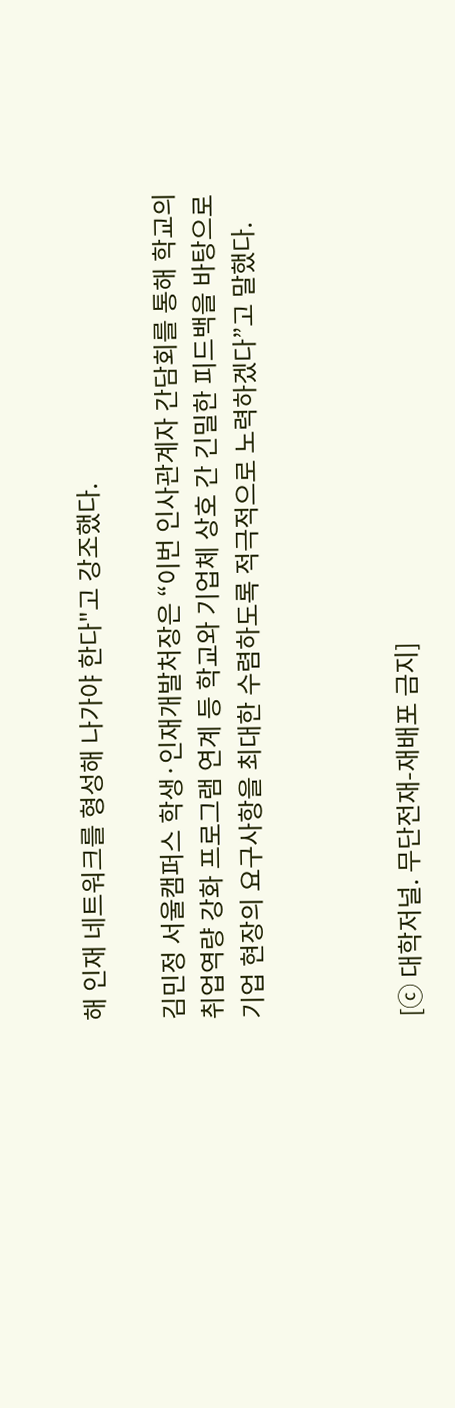해 인재 네트워크를 형성해 나가야 한다"고 강조했다.

김민정 서울캠퍼스 학생·인재개발처장은 “이번 인사관계자 간담회를 통해 학교의 취업역량 강화 프로그램 연계 등 학교와 기업체 상호 간 긴밀한 피드백을 바탕으로 기업 현장의 요구사항을 최대한 수렴하도록 적극적으로 노력하겠다”고 말했다.



[ⓒ 대학저널. 무단전재-재배포 금지]